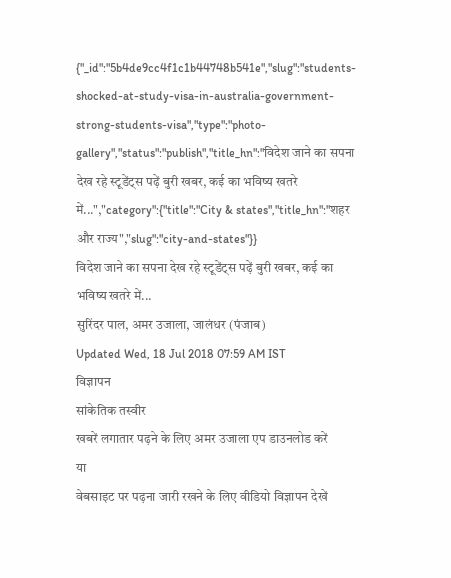{"_id":"5b4de9cc4f1c1b44748b541e","slug":"students-shocked-at-study-visa-in-australia-government-strong-students-visa","type":"photo-gallery","status":"publish","title_hn":"विदेश जाने का सपना देख रहे स्टूडेंट्स पढ़ें बुरी खबर, कई का भविष्य खतरे में...","category":{"title":"City & states","title_hn":"शहर और राज्य","slug":"city-and-states"}}
विदेश जाने का सपना देख रहे स्टूडेंट्स पढ़ें बुरी खबर, कई का भविष्य खतरे में...
सुरिंदर पाल, अमर उजाला, जालंधर (पंजाब)
Updated Wed, 18 Jul 2018 07:59 AM IST
विज्ञापन
सांकेतिक तस्वीर
खबरें लगातार पढ़ने के लिए अमर उजाला एप डाउनलोड करें
या
वेबसाइट पर पढ़ना जारी रखने के लिए वीडियो विज्ञापन देखें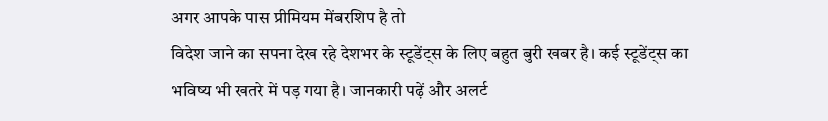अगर आपके पास प्रीमियम मेंबरशिप है तो
विदेश जाने का सपना देख रहे देशभर के स्टूडेंट्स के लिए बहुत बुरी खबर है। कई स्टूडेंट्स का भविष्य भी खतरे में पड़ गया है। जानकारी पढ़ें और अलर्ट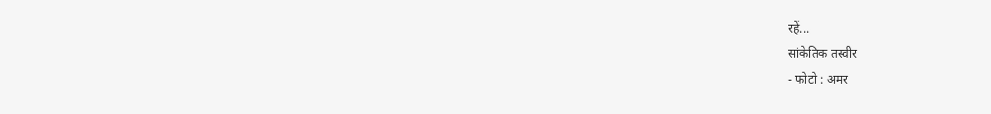रहें...
सांकेतिक तस्वीर
- फोटो : अमर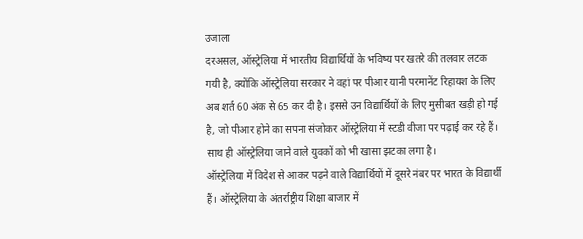उजाला
दरअसल, ऑस्ट्रेलिया में भारतीय विद्यार्थियों के भविष्य पर खतरे की तलवार लटक गयी है, क्योंकि ऑस्ट्रेलिया सरकार ने वहां पर पीआर यानी परमानेंट रिहायश के लिए अब शर्त 60 अंक से 65 कर दी है। इससे उन विद्यार्थियों के लिए मुसीबत खड़ी हो गई है, जो पीआर होने का सपना संजोकर ऑस्ट्रेलिया में स्टडी वीजा पर पढ़ाई कर रहे हैं। साथ ही ऑस्ट्रेलिया जाने वाले युवकों को भी खासा झटका लगा है।
ऑस्ट्रेलिया में विदेश से आकर पढ़ने वाले विद्यार्थियों में दूसरे नंबर पर भारत के विद्यार्थी हैं। ऑस्ट्रेलिया के अंतर्राष्ट्रीय शिक्षा बाजार में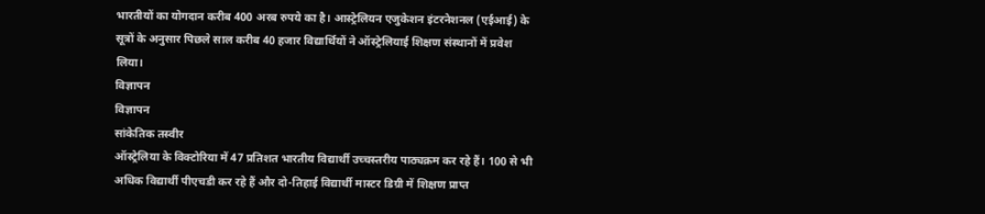भारतीयों का योगदान करीब 400 अरब रुपये का है। आस्ट्रेलियन एजुकेशन इंटरनेशनल (एईआई) के सूत्रों के अनुसार पिछले साल करीब 40 हजार विद्यार्थियों ने ऑस्ट्रेलियाई शिक्षण संस्थानों में प्रवेश लिया।
विज्ञापन
विज्ञापन
सांकेतिक तस्वीर
ऑस्ट्रेलिया के विक्टोरिया में 47 प्रतिशत भारतीय विद्यार्थी उच्चस्तरीय पाठ्यक्रम कर रहे हैं। 100 से भी अधिक विद्यार्थी पीएचडी कर रहे हैं और दो-तिहाई विद्यार्थी मास्टर डिग्री में शिक्षण प्राप्त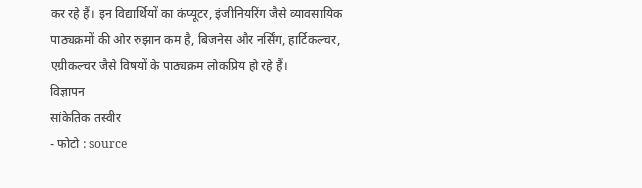कर रहे हैं। इन विद्यार्थियों का कंप्यूटर, इंजीनियरिंग जैसे व्यावसायिक पाठ्यक्रमों की ओर रुझान कम है, बिजनेस और नर्सिंग, हार्टिकल्चर, एग्रीकल्चर जैसे विषयों के पाठ्यक्रम लोकप्रिय हो रहे हैं।
विज्ञापन
सांकेतिक तस्वीर
- फोटो : source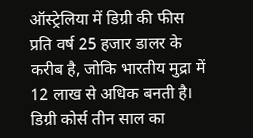ऑस्ट्रेलिया में डिग्री की फीस प्रति वर्ष 25 हजार डालर के करीब है, जोकि भारतीय मुद्रा में 12 लाख से अधिक बनती है। डिग्री कोर्स तीन साल का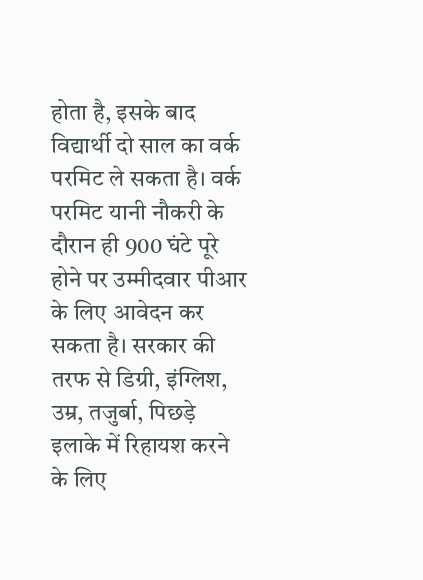होता है, इसके बाद विद्यार्थी दो साल का वर्क परमिट ले सकता है। वर्क परमिट यानी नौकरी के दौरान ही 900 घंटे पूरे होने पर उम्मीदवार पीआर के लिए आवेदन कर सकता है। सरकार की तरफ से डिग्री, इंग्लिश, उम्र, तजुर्बा, पिछड़े इलाके में रिहायश करने के लिए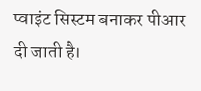प्वाइंट सिस्टम बनाकर पीआर दी जाती है।